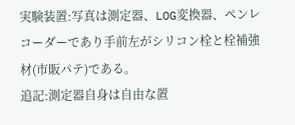実験装置:写真は測定器、LOG変換器、ペンレコーダーであり手前左がシリコン栓と栓補強材(市販パテ)である。
追記:測定器自身は自由な置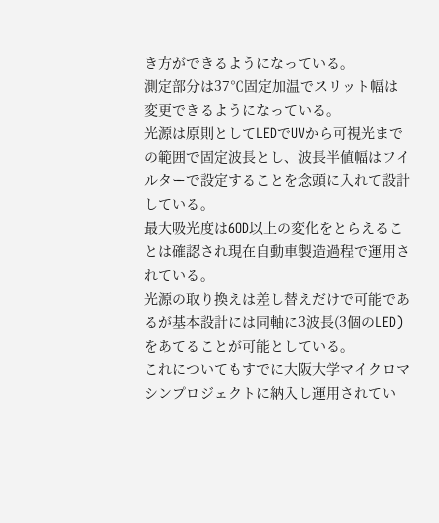き方ができるようになっている。
測定部分は37℃固定加温でスリット幅は変更できるようになっている。
光源は原則としてLEDでUVから可視光までの範囲で固定波長とし、波長半値幅はフイルターで設定することを念頭に入れて設計している。
最大吸光度は6OD以上の変化をとらえることは確認され現在自動車製造過程で運用されている。
光源の取り換えは差し替えだけで可能であるが基本設計には同軸に3波長(3個のLED)をあてることが可能としている。
これについてもすでに大阪大学マイクロマシンプロジェクトに納入し運用されてい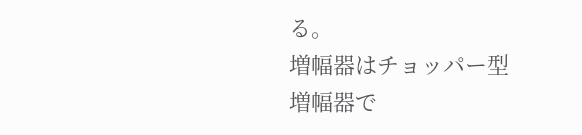る。
増幅器はチョッパー型増幅器で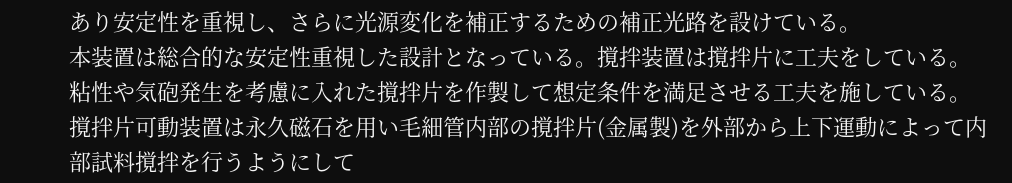あり安定性を重視し、さらに光源変化を補正するための補正光路を設けている。
本装置は総合的な安定性重視した設計となっている。撹拌装置は撹拌片に工夫をしている。
粘性や気砲発生を考慮に入れた撹拌片を作製して想定条件を満足させる工夫を施している。
撹拌片可動装置は永久磁石を用い毛細管内部の撹拌片(金属製)を外部から上下運動によって内部試料撹拌を行うようにして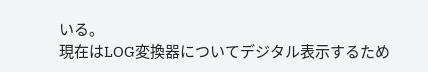いる。
現在はLOG変換器についてデジタル表示するため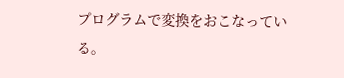プログラムで変換をおこなっている。